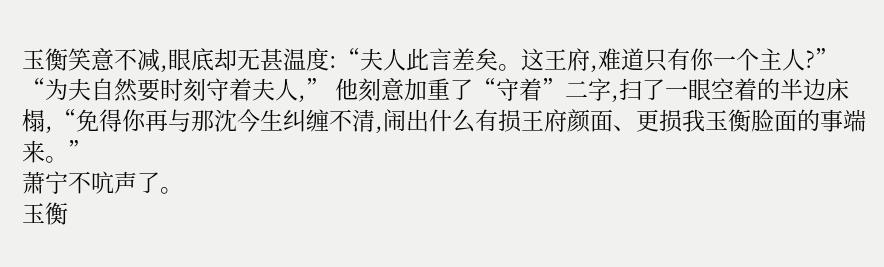玉衡笑意不减,眼底却无甚温度:“夫人此言差矣。这王府,难道只有你一个主人?”
“为夫自然要时刻守着夫人,” 他刻意加重了“守着”二字,扫了一眼空着的半边床榻,“免得你再与那沈今生纠缠不清,闹出什么有损王府颜面、更损我玉衡脸面的事端来。”
萧宁不吭声了。
玉衡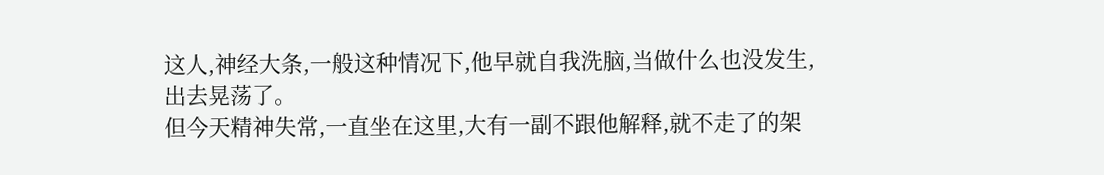这人,神经大条,一般这种情况下,他早就自我洗脑,当做什么也没发生,出去晃荡了。
但今天精神失常,一直坐在这里,大有一副不跟他解释,就不走了的架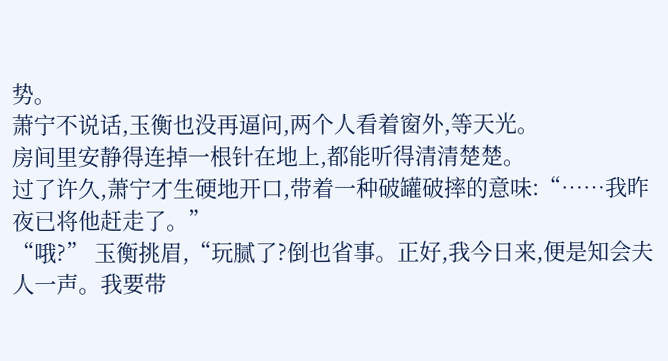势。
萧宁不说话,玉衡也没再逼问,两个人看着窗外,等天光。
房间里安静得连掉一根针在地上,都能听得清清楚楚。
过了许久,萧宁才生硬地开口,带着一种破罐破摔的意味:“……我昨夜已将他赶走了。”
“哦?” 玉衡挑眉,“玩腻了?倒也省事。正好,我今日来,便是知会夫人一声。我要带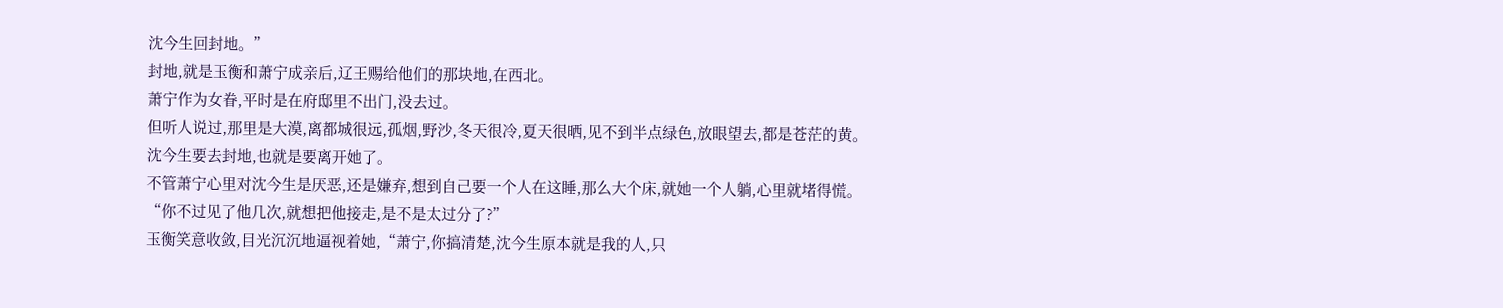沈今生回封地。”
封地,就是玉衡和萧宁成亲后,辽王赐给他们的那块地,在西北。
萧宁作为女眷,平时是在府邸里不出门,没去过。
但听人说过,那里是大漠,离都城很远,孤烟,野沙,冬天很冷,夏天很晒,见不到半点绿色,放眼望去,都是苍茫的黄。
沈今生要去封地,也就是要离开她了。
不管萧宁心里对沈今生是厌恶,还是嫌弃,想到自己要一个人在这睡,那么大个床,就她一个人躺,心里就堵得慌。
“你不过见了他几次,就想把他接走,是不是太过分了?”
玉衡笑意收敛,目光沉沉地逼视着她,“萧宁,你搞清楚,沈今生原本就是我的人,只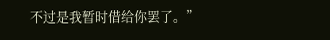不过是我暂时借给你罢了。”